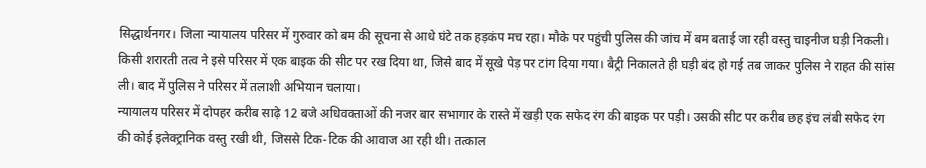सिद्धार्थनगर। जिला न्यायालय परिसर में गुरुवार को बम की सूचना से आधे घंटे तक हड़कंप मच रहा। मौके पर पहुंची पुलिस की जांच में बम बताई जा रही वस्तु चाइनीज घड़ी निकली। किसी शरारती तत्व ने इसे परिसर में एक बाइक की सीट पर रख दिया था, जिसे बाद में सूखे पेड़ पर टांग दिया गया। बैट्री निकालते ही घड़ी बंद हो गई तब जाकर पुलिस ने राहत की सांस ली। बाद में पुलिस ने परिसर में तलाशी अभियान चलाया।
न्यायालय परिसर में दोपहर करीब साढ़े 12 बजे अधिवक्ताओं की नजर बार सभागार के रास्ते में खड़ी एक सफेद रंग की बाइक पर पड़ी। उसकी सीट पर करीब छह इंच लंबी सफेद रंग की कोई इलेक्ट्रानिक वस्तु रखी थी, जिससे टिक-टिक की आवाज आ रही थी। तत्काल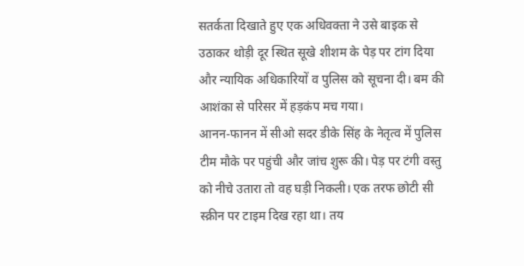सतर्कता दिखाते हुए एक अधिवक्ता ने उसे बाइक से उठाकर थोड़ी दूर स्थित सूखे शीशम के पेड़ पर टांग दिया और न्यायिक अधिकारियों व पुलिस को सूचना दी। बम की आशंका से परिसर में हड़कंप मच गया।
आनन-फानन में सीओ सदर डीके सिंह के नेतृत्व में पुलिस टीम मौके पर पहुंची और जांच शुरू की। पेड़ पर टंगी वस्तु को नीचे उतारा तो वह घड़ी निकली। एक तरफ छोटी सी स्क्रीन पर टाइम दिख रहा था। तय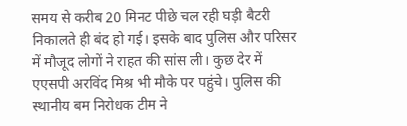समय से करीब 20 मिनट पीछे चल रही घड़ी बैटरी निकालते ही बंद हो गई। इसके बाद पुलिस और परिसर में मौजूद लोगों ने राहत की सांस ली। कुछ देर में एएसपी अरविंद मिश्र भी मौके पर पहुंचे। पुलिस की स्थानीय बम निरोधक टीम ने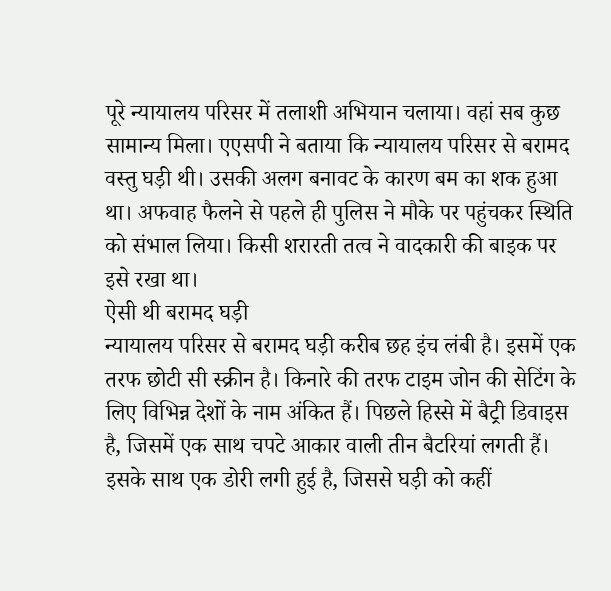पूरे न्यायालय परिसर में तलाशी अभियान चलाया। वहां सब कुछ सामान्य मिला। एएसपी ने बताया कि न्यायालय परिसर से बरामद वस्तु घड़ी थी। उसकी अलग बनावट के कारण बम का शक हुआ था। अफवाह फैलने से पहले ही पुलिस ने मौके पर पहुंचकर स्थिति को संभाल लिया। किसी शरारती तत्व ने वादकारी की बाइक पर इसे रखा था।
ऐसी थी बरामद घड़ी
न्यायालय परिसर से बरामद घड़ी करीब छह इंच लंबी है। इसमें एक तरफ छोटी सी स्क्रीन है। किनारे की तरफ टाइम जोन की सेटिंग के लिए विभिन्न देशों के नाम अंकित हैं। पिछले हिस्से में बैट्री डिवाइस है, जिसमें एक साथ चपटे आकार वाली तीन बैटरियां लगती हैं। इसके साथ एक डोरी लगी हुई है, जिससे घड़ी को कहीं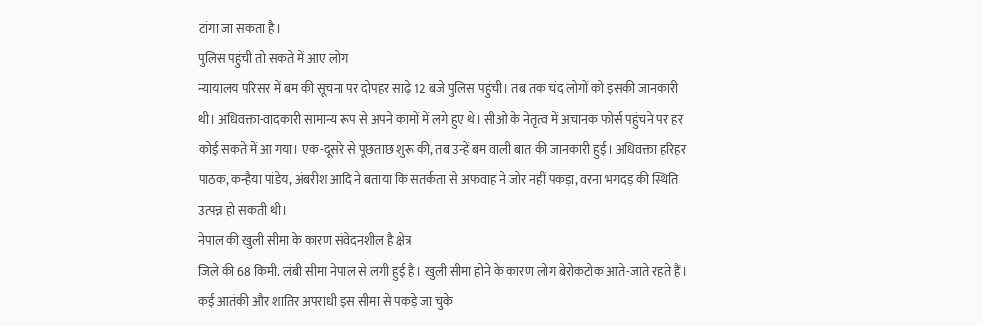टांगा जा सकता है।
पुलिस पहुंची तो सकते में आए लोग
न्यायालय परिसर में बम की सूचना पर दोपहर साढ़े 12 बजे पुलिस पहुंची। तब तक चंद लोगों को इसकी जानकारी थी। अधिवक्ता-वादकारी सामान्य रूप से अपने कामों में लगे हुए थे। सीओ के नेतृत्व में अचानक फोर्स पहुंचने पर हर कोई सकते में आ गया। एक-दूसरे से पूछताछ शुरू की, तब उन्हें बम वाली बात की जानकारी हुई। अधिवक्ता हरिहर पाठक, कन्हैया पांडेय, अंबरीश आदि ने बताया कि सतर्कता से अफवाह ने जोर नहीं पकड़ा, वरना भगदड़ की स्थिति उत्पन्न हो सकती थी।
नेपाल की खुली सीमा के कारण संवेदनशील है क्षेत्र
जिले की 68 किमी. लंबी सीमा नेपाल से लगी हुई है। खुली सीमा होने के कारण लोग बेरोकटोक आते-जाते रहते हैं। कई आतंकी और शातिर अपराधी इस सीमा से पकड़े जा चुके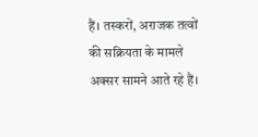हैं। तस्करों, अराजक तत्वों की सक्रियता के मामले अक्सर सामने आते रहे हैं।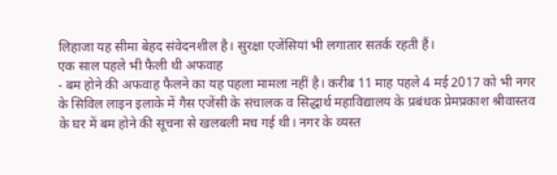लिहाजा यह सीमा बेहद संवेदनशील है। सुरक्षा एजेंसियां भी लगातार सतर्क रहती हैं।
एक साल पहले भी फैली थी अफवाह
- बम होने की अफवाह फैलने का यह पहला मामला नहीं है। करीब 11 माह पहले 4 मई 2017 को भी नगर के सिविल लाइन इलाके में गैस एजेंसी के संचालक व सिद्धार्थ महाविद्यालय के प्रबंधक प्रेमप्रकाश श्रीवास्तव के घर में बम होने की सूचना से खलबली मच गई थी। नगर के व्यस्त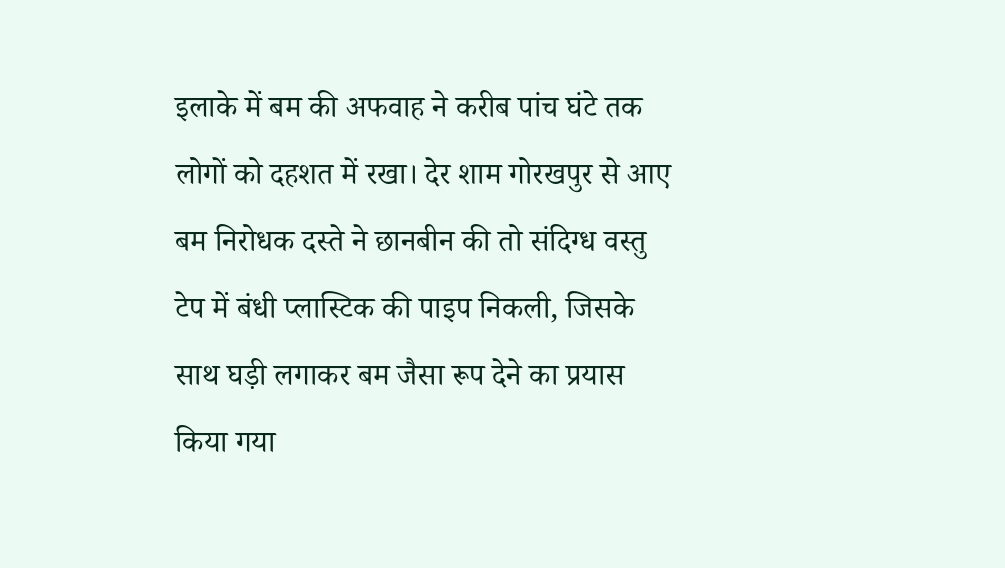इलाके में बम की अफवाह ने करीब पांच घंटे तक लोगों को दहशत में रखा। देर शाम गोरखपुर से आए बम निरोधक दस्ते ने छानबीन की तो संदिग्ध वस्तु टेप में बंधी प्लास्टिक की पाइप निकली, जिसके साथ घड़ी लगाकर बम जैसा रूप देने का प्रयास किया गया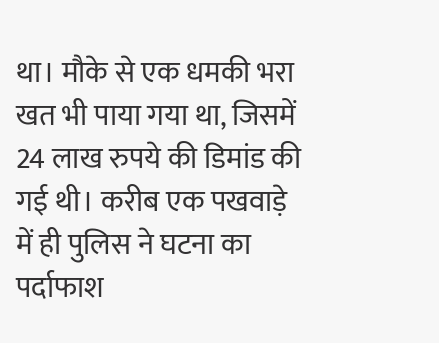था। मौके से एक धमकी भरा खत भी पाया गया था, जिसमें 24 लाख रुपये की डिमांड की गई थी। करीब एक पखवाड़े में ही पुलिस ने घटना का पर्दाफाश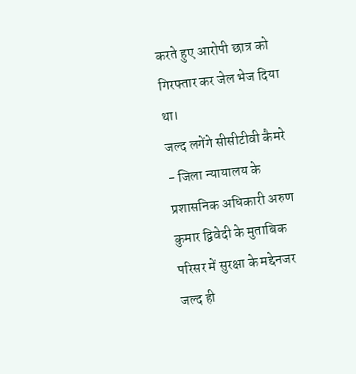करते हुए आरोपी छात्र को गिरफ्तार कर जेल भेज दिया था।
जल्द लगेंगे सीसीटीवी कैमरे
- जिला न्यायालय के प्रशासनिक अधिकारी अरुण कुमार द्विवेदी के मुताबिक परिसर में सुरक्षा के मद्देनजर जल्द ही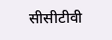सीसीटीवी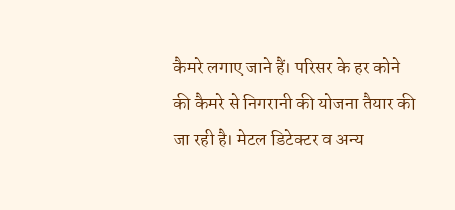कैमरे लगाए जाने हैं। परिसर के हर कोने की कैमरे से निगरानी की योजना तैयार की जा रही है। मेटल डिटेक्टर व अन्य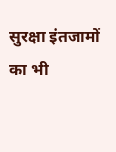सुरक्षा इंतजामों का भी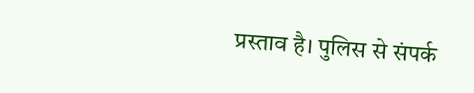प्रस्ताव है। पुलिस से संपर्क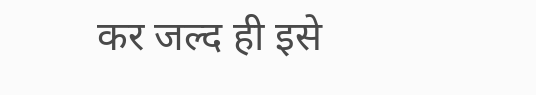कर जल्द ही इसे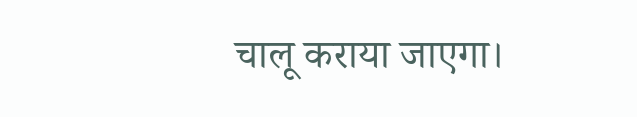चालू कराया जाएगा।